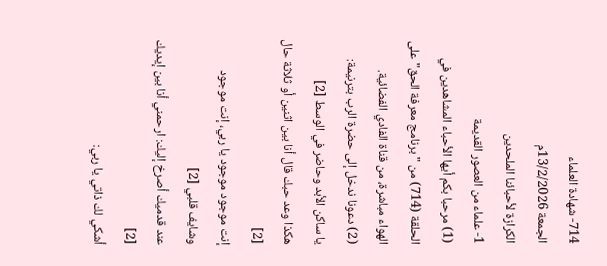714- شهادة العلماء
الجمعة 13/2/2026م
الكرازة لأحبائنا الملحدين
1- علماء من العصور القديمة
(1) مرحبا بكم أيها الأحباء المشاهدين في الحلقة (714) من "برنامج معرفة الحق" على الهواء مباشرة، من قناة الفادي الفضائية.
(2) دعونا ندخل إلى حضرة الرب بترنيمة:
يا ساكن الأبد وحاضر في الوسط [2]
هكذا وعد حبك قال أنا بين اثنين أو ثلاثة حال [2]
إنت موجود موجود يا ربي، إنت موجود وشايف قلبي [2]
عند قدميك أصرخ إليك: ارحمني أنا بين إيديك [2]
أشكي لك ذاتي يا ربي: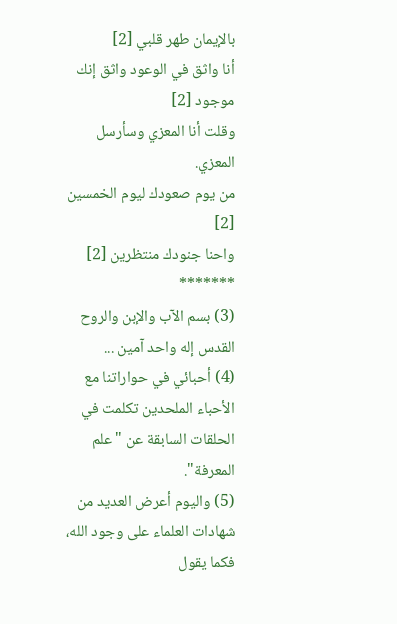بالإيمان طهر قلبي [2]
أنا واثق في الوعود واثق إنك موجود [2]
وقلت أنا المعزي وسأرسل المعزي.
من يوم صعودك ليوم الخمسين [2]
واحنا جنودك منتظرين [2]
*******
(3) بسم الآب والإبن والروح القدس إله واحد آمين ...
(4) أحبائي في حواراتنا مع الأحباء الملحدين تكلمت في الحلقات السابقة عن "علم المعرفة".
(5) واليوم أعرض العديد من شهادات العلماء على وجود الله، فكما يقول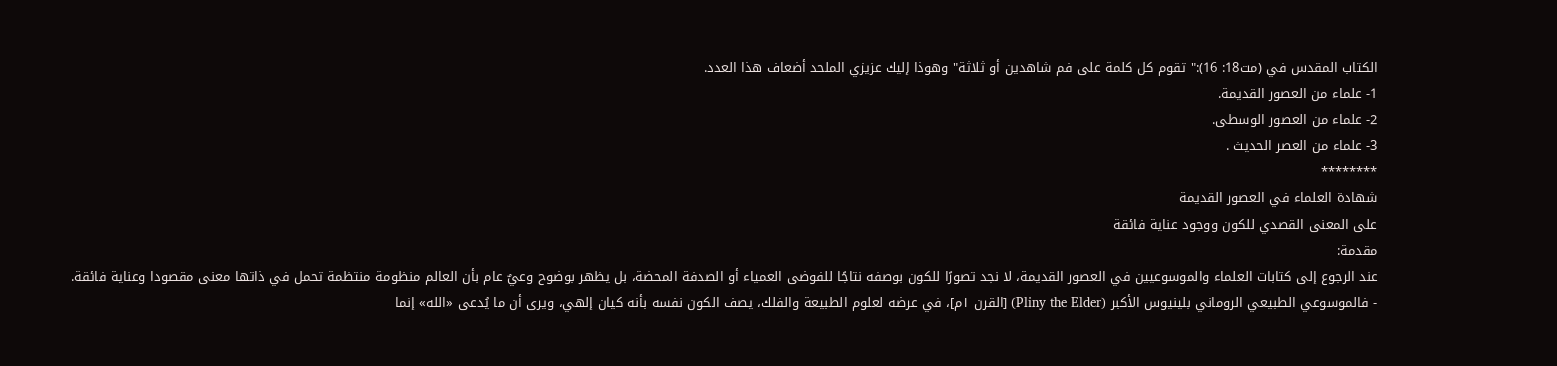الكتاب المقدس في (مت18: 16):" تقوم كل كلمة على فم شاهدين أو ثلاثة" وهوذا إليك عزيزي الملحد أضعاف هذا العدد.
1- علماء من العصور القديمة.
2- علماء من العصور الوسطى.
3- علماء من العصر الحديث .
********
شهادة العلماء في العصور القديمة
على المعنى القصدي للكون ووجود عناية فائقة
مقدمة:
عند الرجوع إلى كتابات العلماء والموسوعيين في العصور القديمة، لا نجد تصورًا للكون بوصفه نتاجًا للفوضى العمياء أو الصدفة المحضة، بل يظهر بوضوح وعيٌ عام بأن العالم منظومة منتظمة تحمل في ذاتها معنى مقصودا وعناية فائقة.
- فالموسوعي الطبيعي الروماني بلينيوس الأكبر (Pliny the Elder) [القرن ١م]، في عرضه لعلوم الطبيعة والفلك، يصف الكون نفسه بأنه كيان إلهي، ويرى أن ما يُدعى «الله» إنما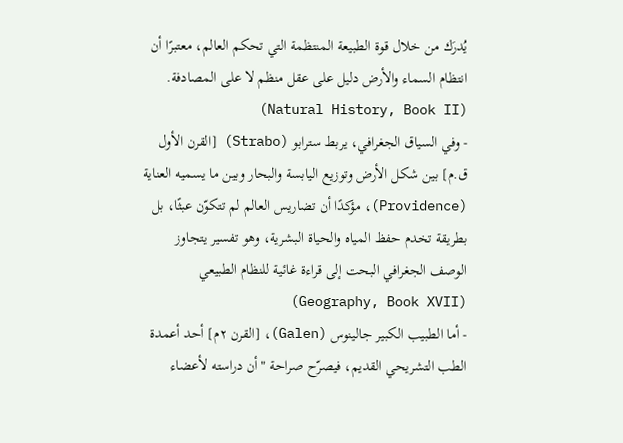يُدرَك من خلال قوة الطبيعة المنتظمة التي تحكم العالم، معتبرًا أن انتظام السماء والأرض دليل على عقل منظم لا على المصادفة. (Natural History, Book II)
- وفي السياق الجغرافي، يربط سترابو (Strabo) [القرن الأول ق.م] بين شكل الأرض وتوزيع اليابسة والبحار وبين ما يسميه العناية (Providence)، مؤكدًا أن تضاريس العالم لم تتكوّن عبثًا، بل بطريقة تخدم حفظ المياه والحياة البشرية، وهو تفسير يتجاوز الوصف الجغرافي البحت إلى قراءة غائية للنظام الطبيعي (Geography, Book XVII)
- أما الطبيب الكبير جالينوس (Galen)، [القرن ٢م] أحد أعمدة الطب التشريحي القديم، فيصرّح صراحة "أن دراسته لأعضاء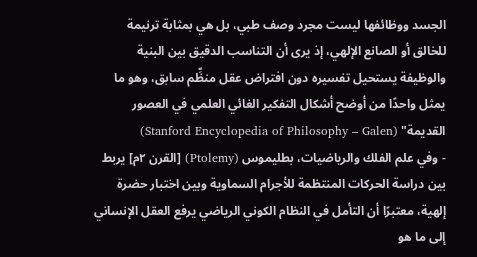الجسد ووظائفها ليست مجرد وصف طبي، بل هي بمثابة ترنيمة للخالق أو الصانع الإلهي، إذ يرى أن التناسب الدقيق بين البنية والوظيفة يستحيل تفسيره دون افتراض عقل منظِّم سابق، وهو ما يمثل واحدًا من أوضح أشكال التفكير الغائي العلمي في العصور القديمة" (Stanford Encyclopedia of Philosophy – Galen)
- وفي علم الفلك والرياضيات، بطليموس (Ptolemy) [القرن ٢م] يربط بين دراسة الحركات المنتظمة للأجرام السماوية وبين اختبار حضرة إلهية، معتبرًا أن التأمل في النظام الكوني الرياضي يرفع العقل الإنساني إلى ما هو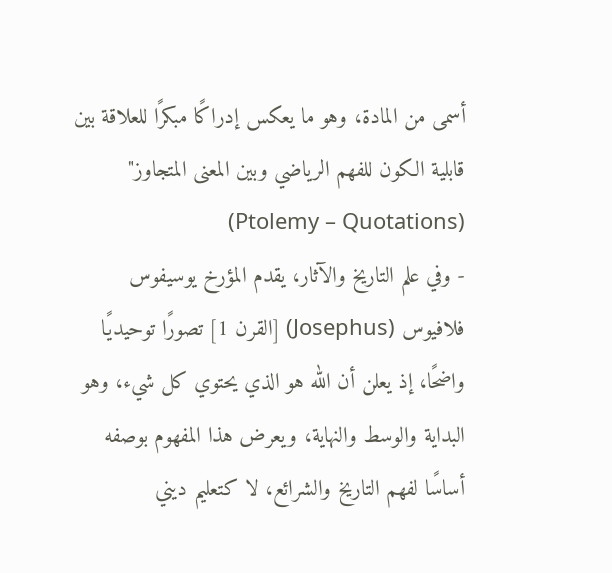أسمى من المادة، وهو ما يعكس إدراكًا مبكرًا للعلاقة بين قابلية الكون للفهم الرياضي وبين المعنى المتجاوز" (Ptolemy – Quotations)
- وفي علم التاريخ والآثار، يقدم المؤرخ يوسيفوس فلافيوس (Josephus) [القرن 1] تصورًا توحيديًا واضحًا، إذ يعلن أن الله هو الذي يحتوي كل شيء، وهو البداية والوسط والنهاية، ويعرض هذا المفهوم بوصفه أساسًا لفهم التاريخ والشرائع، لا كتعليم ديني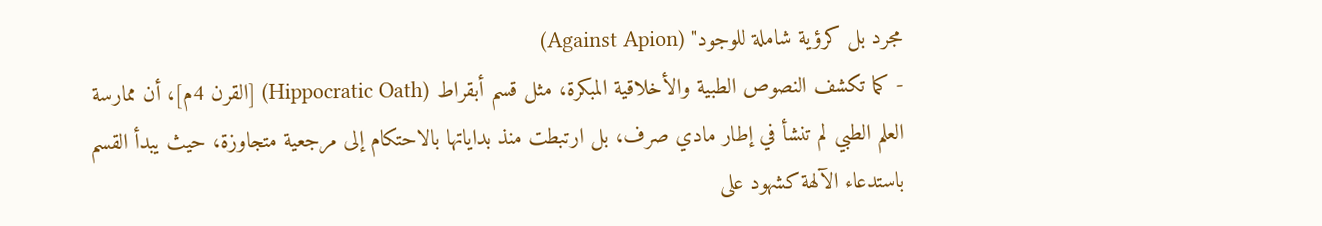مجرد بل كرؤية شاملة للوجود" (Against Apion)
- كما تكشف النصوص الطبية والأخلاقية المبكرة، مثل قسم أبقراط (Hippocratic Oath) [القرن 4م]، أن ممارسة العلم الطبي لم تنشأ في إطار مادي صرف، بل ارتبطت منذ بداياتها بالاحتكام إلى مرجعية متجاوزة، حيث يبدأ القسم باستدعاء الآلهة كشهود على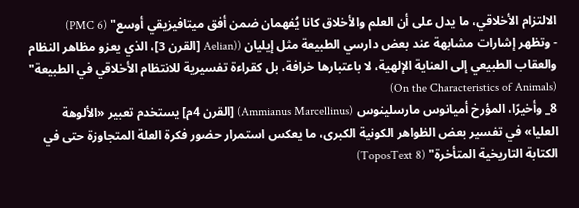الالتزام الأخلاقي، ما يدل على أن العلم والأخلاق كانا يُفهمان ضمن أفق ميتافيزيقي أوسع" (PMC 6)
- وتظهر إشارات مشابهة عند بعض دارسي الطبيعة مثل إيليان ((Aelian [القرن 3]، الذي يعزو مظاهر النظام والعقاب الطبيعي إلى العناية الإلهية، لا باعتبارها خرافة، بل كقراءة تفسيرية للانتظام الأخلاقي في الطبيعة" (On the Characteristics of Animals)
8_ وأخيرًا، المؤرخ أميانوس مارسلينوس (Ammianus Marcellinus) [القرن 4م] يستخدم تعبير «الألوهة العليا» في تفسير بعض الظواهر الكونية الكبرى، ما يعكس استمرار حضور فكرة العلة المتجاوزة حتى في الكتابة التاريخية المتأخرة" (ToposText 8)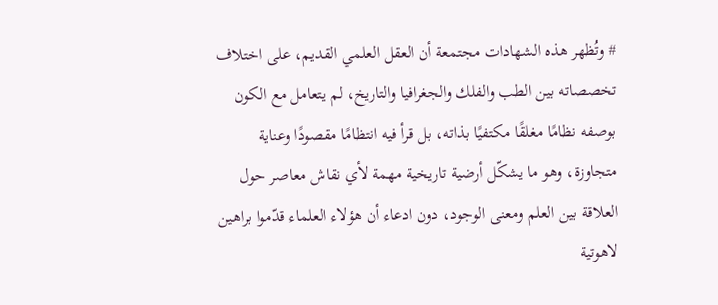# وتُظهر هذه الشهادات مجتمعة أن العقل العلمي القديم، على اختلاف تخصصاته بين الطب والفلك والجغرافيا والتاريخ، لم يتعامل مع الكون بوصفه نظامًا مغلقًا مكتفيًا بذاته، بل قرأ فيه انتظامًا مقصودًا وعناية متجاوزة، وهو ما يشكّل أرضية تاريخية مهمة لأي نقاش معاصر حول العلاقة بين العلم ومعنى الوجود، دون ادعاء أن هؤلاء العلماء قدّموا براهين لاهوتية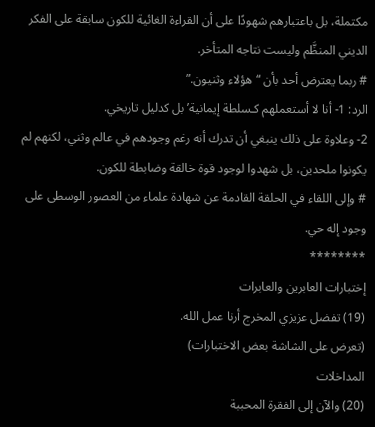مكتملة، بل باعتبارهم شهودًا على أن القراءة الغائية للكون سابقة على الفكر الديني المنظَّم وليست نتاجه المتأخر.
# ربما يعترض أحد بأن “هؤلاء وثنيون.”
الرد: 1- أنا لا أستعملهم كـسلطة إيمانية’ بل كدليل تاريخي.
2- وعلاوة على ذلك ينبغي أن تدرك أنه رغم وجودهم في عالم وثني، لكنهم لم يكونوا ملحدين، بل شهدوا لوجود قوة خالقة وضابطة للكون.
# وإلى اللقاء في الحلقة القادمة عن شهادة علماء من العصور الوسطى على وجود إله حي.
********
إختبارات العابرين والعابرات
(19) تفضل عزيزي المخرج أرنا عمل الله.
(تعرض على الشاشة بعض الاختبارات)
المداخلات
(20) والآن إلى الفقرة المحببة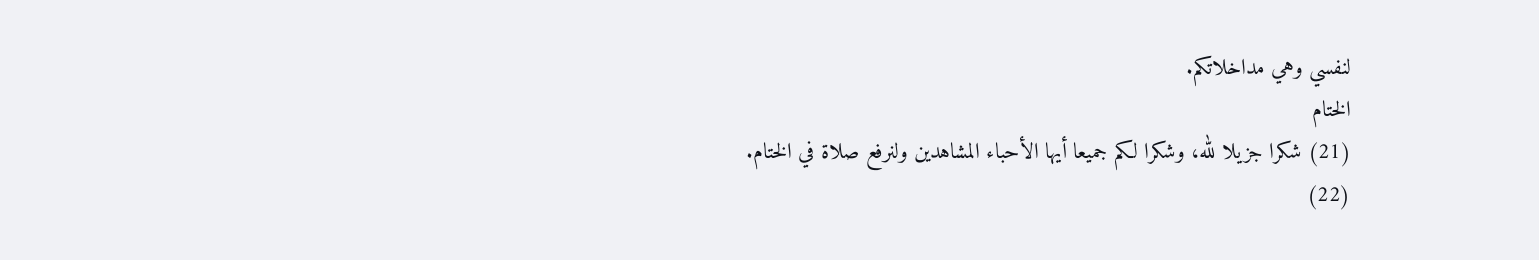لنفسي وهي مداخلاتكم.
الختام
(21) شكرا جزيلا لله، وشكرا لكم جميعا أيها الأحباء المشاهدين ولنرفع صلاة في الختام.
(22)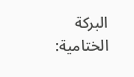البركة الختامية: